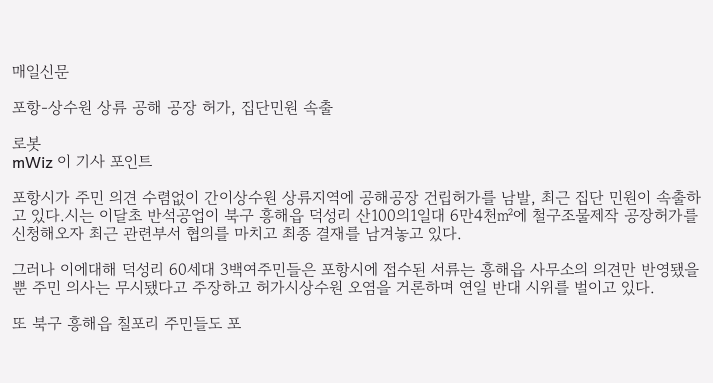매일신문

포항-상수원 상류 공해 공장 허가, 집단민원 속출

로봇
mWiz 이 기사 포인트

포항시가 주민 의견 수렴없이 간이상수원 상류지역에 공해공장 건립허가를 남발, 최근 집단 민원이 속출하고 있다.시는 이달초 반석공업이 북구 흥해읍 덕성리 산100의1일대 6만4천㎡에 철구조물제작 공장허가를 신청해오자 최근 관련부서 협의를 마치고 최종 결재를 남겨놓고 있다.

그러나 이에대해 덕성리 60세대 3백여주민들은 포항시에 접수된 서류는 흥해읍 사무소의 의견만 반영됐을뿐 주민 의사는 무시됐다고 주장하고 허가시상수원 오염을 거론하며 연일 반대 시위를 벌이고 있다.

또 북구 흥해읍 칠포리 주민들도 포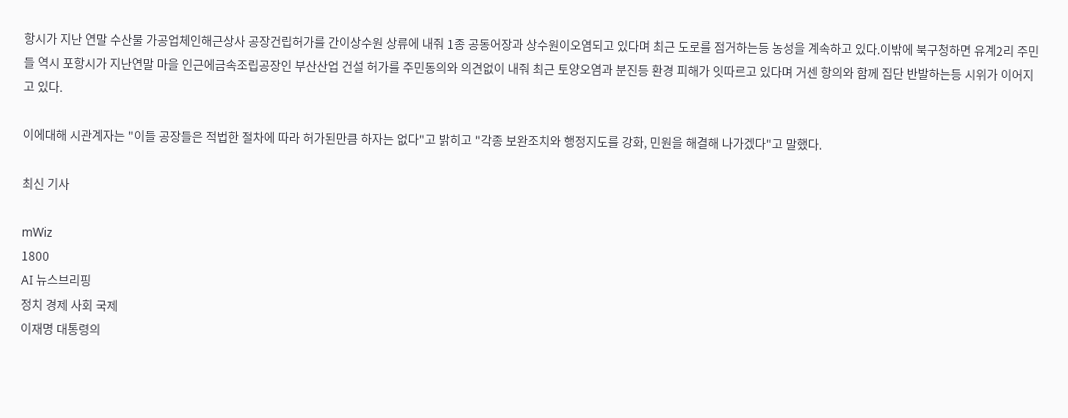항시가 지난 연말 수산물 가공업체인해근상사 공장건립허가를 간이상수원 상류에 내줘 1종 공동어장과 상수원이오염되고 있다며 최근 도로를 점거하는등 농성을 계속하고 있다.이밖에 북구청하면 유계2리 주민들 역시 포항시가 지난연말 마을 인근에금속조립공장인 부산산업 건설 허가를 주민동의와 의견없이 내줘 최근 토양오염과 분진등 환경 피해가 잇따르고 있다며 거센 항의와 함께 집단 반발하는등 시위가 이어지고 있다.

이에대해 시관계자는 "이들 공장들은 적법한 절차에 따라 허가된만큼 하자는 없다"고 밝히고 "각종 보완조치와 행정지도를 강화, 민원을 해결해 나가겠다"고 말했다.

최신 기사

mWiz
1800
AI 뉴스브리핑
정치 경제 사회 국제
이재명 대통령의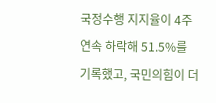국정수행 지지율이 4주 연속 하락해 51.5%를 기록했고, 국민의힘이 더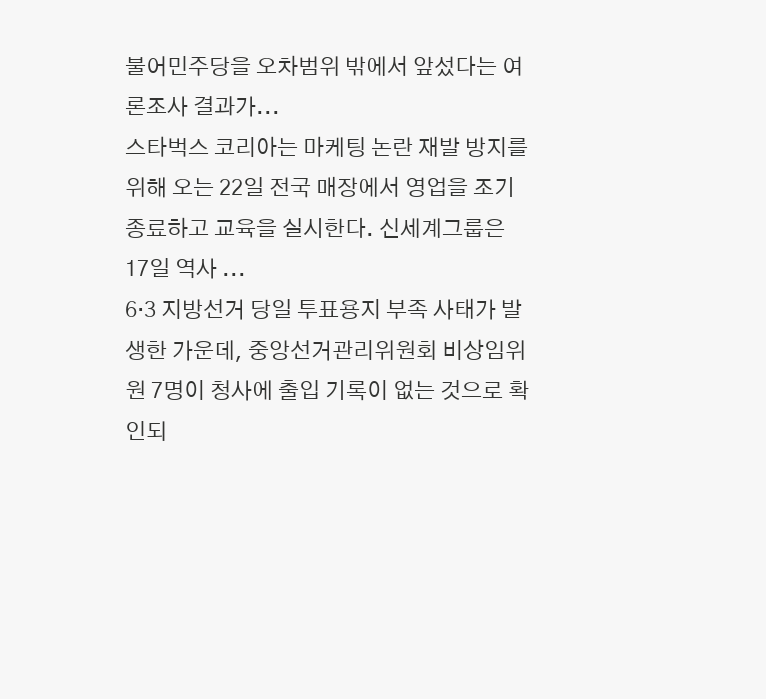불어민주당을 오차범위 밖에서 앞섰다는 여론조사 결과가...
스타벅스 코리아는 마케팅 논란 재발 방지를 위해 오는 22일 전국 매장에서 영업을 조기 종료하고 교육을 실시한다. 신세계그룹은 17일 역사 ...
6·3 지방선거 당일 투표용지 부족 사태가 발생한 가운데, 중앙선거관리위원회 비상임위원 7명이 청사에 출입 기록이 없는 것으로 확인되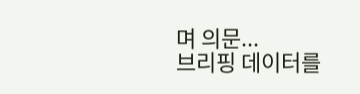며 의문...
브리핑 데이터를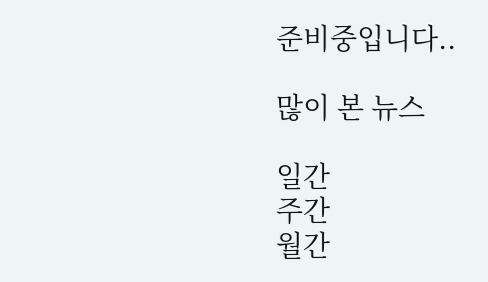준비중입니다..

많이 본 뉴스

일간
주간
월간